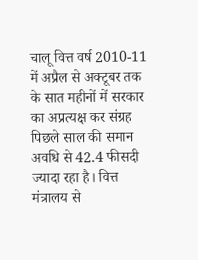चालू वित्त वर्ष 2010-11 में अप्रैल से अक्टूबर तक के सात महीनों में सरकार का अप्रत्यक्ष कर संग्रह पिछले साल की समान अवधि से 42.4 फीसदी ज्यादा रहा है। वित्त मंत्रालय से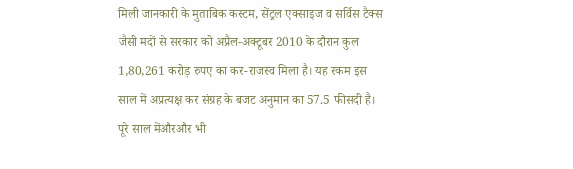मिली जानकारी के मुताबिक कस्टम, सेंट्रल एक्साइज व सर्विस टैक्स जैसी मदों से सरकार को अप्रैल-अक्टूबर 2010 के दौरान कुल 1,80,261 करोड़ रुपए का कर-राजस्व मिला है। यह रकम इस साल में अप्रत्यक्ष कर संग्रह के बजट अनुमान का 57.5 फीसदी है। पूरे साल मेंऔरऔर भी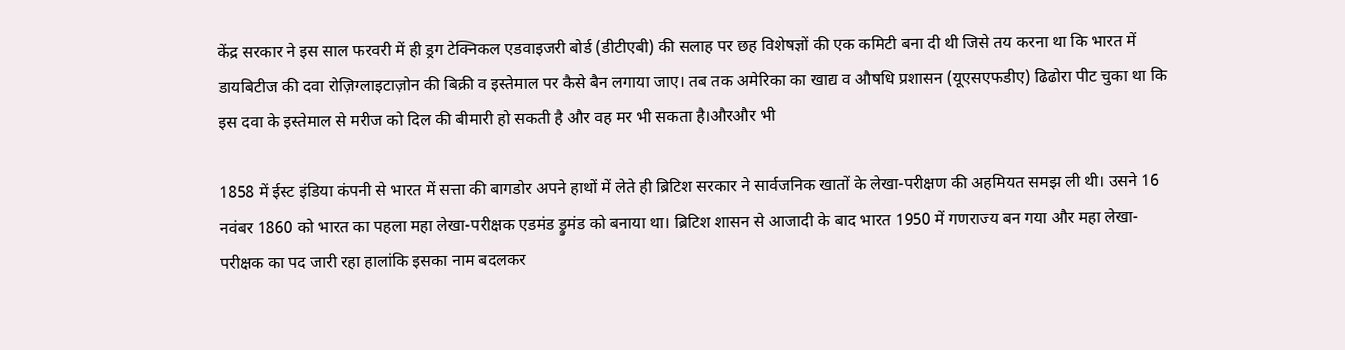केंद्र सरकार ने इस साल फरवरी में ही ड्रग टेक्निकल एडवाइजरी बोर्ड (डीटीएबी) की सलाह पर छह विशेषज्ञों की एक कमिटी बना दी थी जिसे तय करना था कि भारत में डायबिटीज की दवा रोज़िग्लाइटाज़ोन की बिक्री व इस्तेमाल पर कैसे बैन लगाया जाए। तब तक अमेरिका का खाद्य व औषधि प्रशासन (यूएसएफडीए) ढिढोरा पीट चुका था कि इस दवा के इस्तेमाल से मरीज को दिल की बीमारी हो सकती है और वह मर भी सकता है।औरऔर भी

1858 में ईस्ट इंडिया कंपनी से भारत में सत्ता की बागडोर अपने हाथों में लेते ही ब्रिटिश सरकार ने सार्वजनिक खातों के लेखा-परीक्षण की अहमियत समझ ली थी। उसने 16 नवंबर 1860 को भारत का पहला महा लेखा-परीक्षक एडमंड ड्रुमंड को बनाया था। ब्रिटिश शासन से आजादी के बाद भारत 1950 में गणराज्‍य बन गया और महा लेखा-परीक्षक का पद जारी रहा हालांकि इसका नाम बदलकर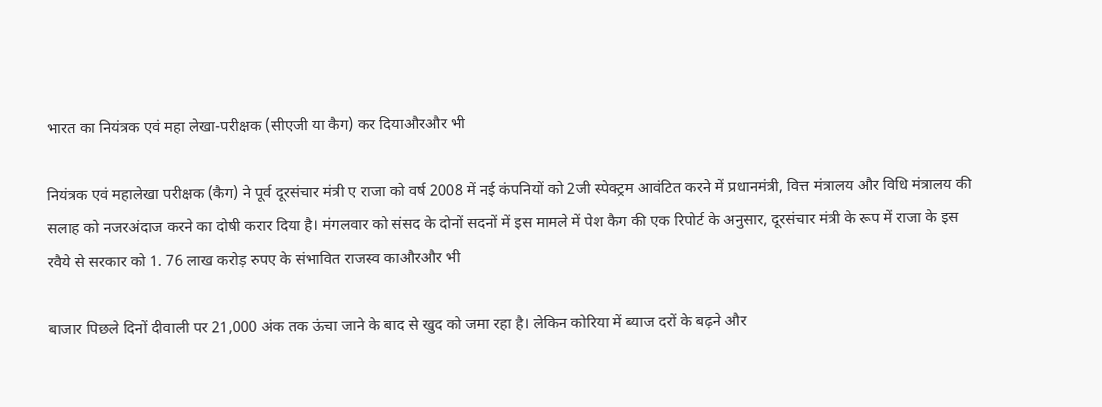भारत का नियंत्रक एवं महा लेखा-परीक्षक (सीएजी या कैग) कर दियाऔरऔर भी

नियंत्रक एवं महालेखा परीक्षक (कैग) ने पूर्व दूरसंचार मंत्री ए राजा को वर्ष 2008 में नई कंपनियों को 2जी स्पेक्ट्रम आवंटित करने में प्रधानमंत्री, वित्त मंत्रालय और विधि मंत्रालय की सलाह को नजरअंदाज करने का दोषी करार दिया है। मंगलवार को संसद के दोनों सदनों में इस मामले में पेश कैग की एक रिपोर्ट के अनुसार, दूरसंचार मंत्री के रूप में राजा के इस रवैये से सरकार को 1. 76 लाख करोड़ रुपए के संभावित राजस्व काऔरऔर भी

बाजार पिछले दिनों दीवाली पर 21,000 अंक तक ऊंचा जाने के बाद से खुद को जमा रहा है। लेकिन कोरिया में ब्याज दरों के बढ़ने और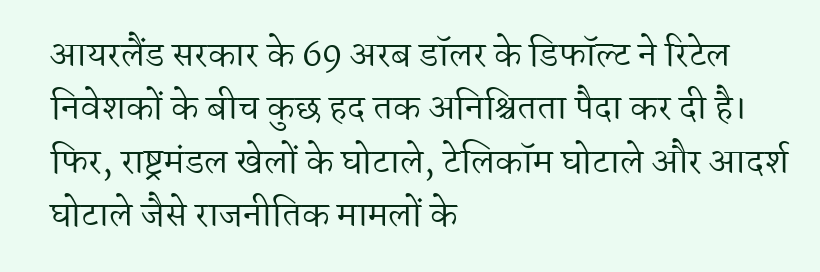आयरलैंड सरकार के 69 अरब डॉलर के डिफॉल्ट ने रिटेल निवेशकों के बीच कुछ हद तक अनिश्चितता पैदा कर दी है। फिर, राष्ट्रमंडल खेलों के घोटाले, टेलिकॉम घोटाले और आदर्श घोटाले जैसे राजनीतिक मामलों के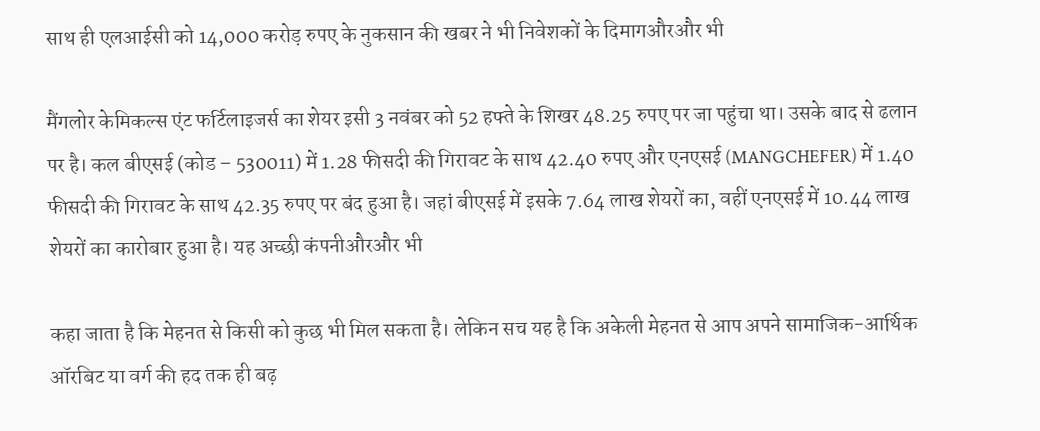साथ ही एलआईसी को 14,000 करोड़ रुपए के नुकसान की खबर ने भी निवेशकों के दिमागऔरऔर भी

मैंगलोर केमिकल्स एंट फर्टिलाइजर्स का शेयर इसी 3 नवंबर को 52 हफ्ते के शिखर 48.25 रुपए पर जा पहुंचा था। उसके बाद से ढलान पर है। कल बीएसई (कोड – 530011) में 1.28 फीसदी की गिरावट के साथ 42.40 रुपए और एनएसई (MANGCHEFER) में 1.40 फीसदी की गिरावट के साथ 42.35 रुपए पर बंद हुआ है। जहां बीएसई में इसके 7.64 लाख शेयरों का, वहीं एनएसई में 10.44 लाख शेयरों का कारोबार हुआ है। यह अच्छी कंपनीऔरऔर भी

कहा जाता है कि मेहनत से किसी को कुछ भी मिल सकता है। लेकिन सच यह है कि अकेली मेहनत से आप अपने सामाजिक-आर्थिक ऑरबिट या वर्ग की हद तक ही बढ़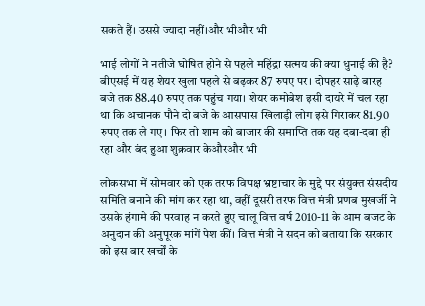सकते हैं। उससे ज्यादा नहीं।और भीऔर भी

भाई लोगों ने नतीजे घोषित होने से पहले महिंद्रा सत्मय की क्या धुनाई की है? बीएसई में यह शेयर खुला पहले से बढ़कर 87 रुपए पर। दोपहर साढ़े बारह बजे तक 88.40 रुपए तक पहुंच गया। शेयर कमोबेश इसी दायरे में चल रहा था कि अचानक पौने दो बजे के आसपास खिलाड़ी लोग इसे गिराकर 81.90 रुपए तक ले गए। फिर तो शाम को बाजार की समाप्ति तक यह दबा-दबा ही रहा और बंद हुआ शुक्रवार केऔरऔर भी

लोकसभा में सोमवार को एक तरफ विपक्ष भ्रष्टाचार के मुद्दे पर संयुक्त संसदीय समिति बनाने की मांग कर रहा था, वहीं दूसरी तरफ वित्त मंत्री प्रणब मुखर्जी ने उसके हंगामे की परवाह न करते हुए चालू वित्त वर्ष 2010-11 के आम बजट के अनुदान की अनुपूरक मांगें पेश कीं। वित्त मंत्री ने सदन को बताया कि सरकार को इस बार खर्चों के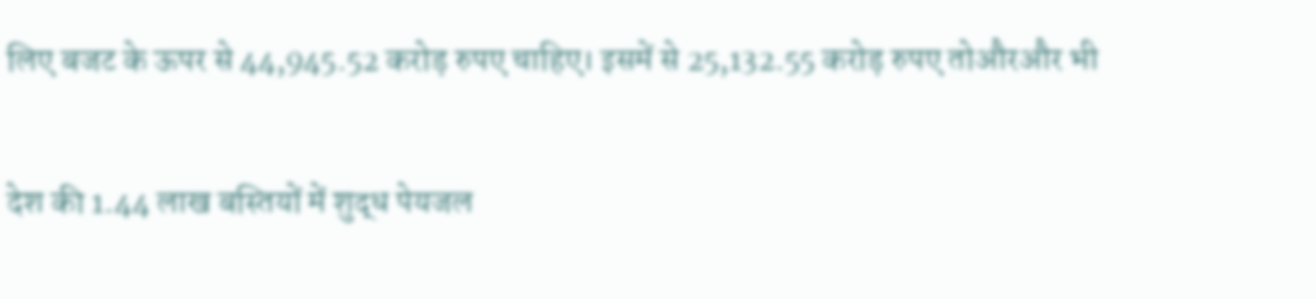लिए बजट के ऊपर से 44,945.52 करोड़ रुपए चाहिए। इसमें से 25,132.55 करोड़ रुपए तोऔरऔर भी

देश की 1.44 लाख बस्तियों में शुद्ध पेयजल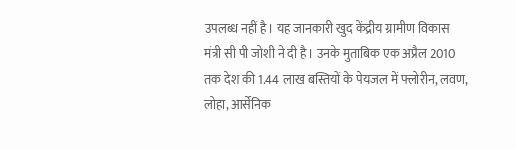उपलब्ध नहीं है। यह जानकारी खुद केंद्रीय ग्रामीण विकास मंत्री सी पी जोशी ने दी है। उनके मुताबिक एक अप्रैल 2010 तक देश की 1.44 लाख बस्तियों के पेयजल में फ्लोरीन, लवण, लोहा, आर्सेनिक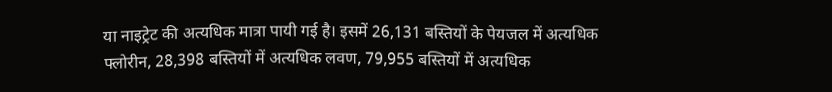या नाइट्रेट की अत्यधिक मात्रा पायी गई है। इसमें 26,131 बस्तियों के पेयजल में अत्यधिक फ्लोरीन, 28,398 बस्तियों में अत्यधिक लवण, 79,955 बस्तियों में अत्यधिक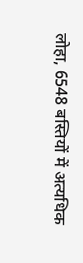लोहा, 6548 बस्तियों में अत्यधिक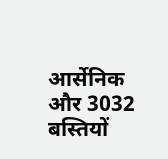आर्सेनिक और 3032 बस्तियों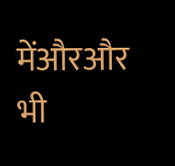मेंऔरऔर भी